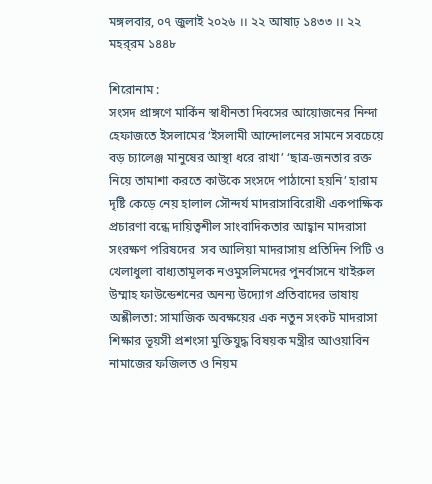মঙ্গলবার, ০৭ জুলাই ২০২৬ ।। ২২ আষাঢ় ১৪৩৩ ।। ২২ মহর্‌রম ১৪৪৮

শিরোনাম :
সংসদ প্রাঙ্গণে মার্কিন স্বাধীনতা দিবসের আয়োজনের নিন্দা হেফাজতে ইসলামের ‘ইসলামী আন্দোলনের সামনে সবচেয়ে বড় চ্যালেঞ্জ মানুষের আস্থা ধরে রাখা’ ‘ছাত্র-জনতার রক্ত নিয়ে তামাশা করতে কাউকে সংসদে পাঠানো হয়নি’ হারাম দৃষ্টি কেড়ে নেয় হালাল সৌন্দর্য মাদরাসাবিরোধী একপাক্ষিক প্রচারণা বন্ধে দায়িত্বশীল সাংবাদিকতার আহ্বান মাদরাসা সংরক্ষণ পরিষদের  সব আলিয়া মাদরাসায় প্রতিদিন পিটি ও খেলাধুলা বাধ্যতামূলক নওমুসলিমদের পুনর্বাসনে খাইরুল উম্মাহ ফাউন্ডেশনের অনন্য উদ্যোগ প্রতিবাদের ভাষায় অশ্লীলতা: সামাজিক অবক্ষয়ের এক নতুন সংকট মাদরাসা শিক্ষার ভূয়সী প্রশংসা মুক্তিযুদ্ধ বিষয়ক মন্ত্রীর আওয়াবিন নামাজের ফজিলত ও নিয়ম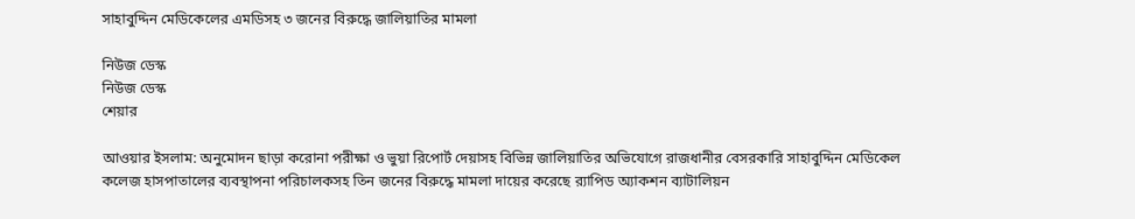সাহাবুদ্দিন মেডিকেলের এমডিসহ ৩ জনের বিরুদ্ধে জালিয়াতির মামলা

নিউজ ডেস্ক
নিউজ ডেস্ক
শেয়ার

আওয়ার ইসলাম: অনুমোদন ছাড়া করোনা পরীক্ষা ও ভুয়া রিপোর্ট দেয়াসহ বিভিন্ন জালিয়াতির অভিযোগে রাজধানীর বেসরকারি সাহাবুদ্দিন মেডিকেল কলেজ হাসপাতালের ব্যবস্থাপনা পরিচালকসহ তিন জনের বিরুদ্ধে মামলা দায়ের করেছে র‌্যাপিড অ্যাকশন ব্যাটালিয়ন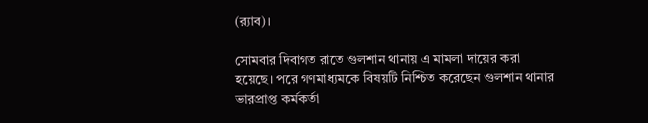(র‌্যাব)।

সোমবার দিবাগত রাতে গুলশান থানায় এ মামলা দায়ের করা হয়েছে। পরে গণমাধ্যমকে বিষয়টি নিশ্চিত করেছেন গুলশান থানার ভারপ্রাপ্ত কর্মকর্তা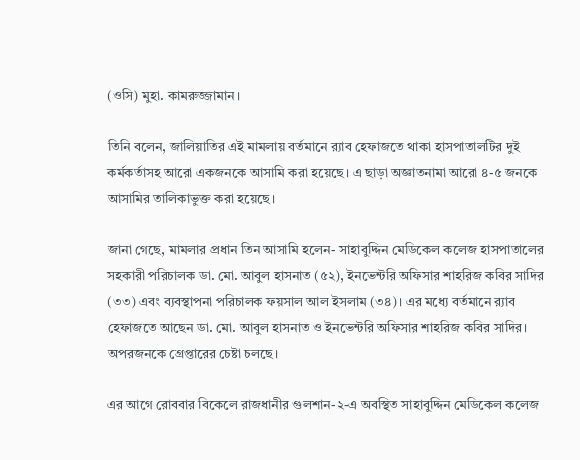(ওসি) মুহা. কামরুজ্জামান।

তিনি বলেন, জালিয়াতির এই মামলায় বর্তমানে র‌্যাব হেফাজতে থাকা হাসপাতালটির দুই কর্মকর্তাসহ আরো একজনকে আসামি করা হয়েছে। এ ছাড়া অজ্ঞাতনামা আরো ৪-৫ জনকে আসামির তালিকাভুক্ত করা হয়েছে।

জানা গেছে, মামলার প্রধান তিন আসামি হলেন- সাহাবুদ্দিন মেডিকেল কলেজ হাসপাতালের সহকারী পরিচালক ডা. মো. আবুল হাসনাত (৫২), ইনভেন্টরি অফিসার শাহরিজ কবির সাদির (৩৩) এবং ব্যবস্থাপনা পরিচালক ফয়সাল আল ইসলাম (৩৪)। এর মধ্যে বর্তমানে র‌্যাব হেফাজতে আছেন ডা. মো. আবুল হাসনাত ও ইনভেন্টরি অফিসার শাহরিজ কবির সাদির। অপরজনকে গ্রেপ্তারের চেষ্টা চলছে।

এর আগে রোববার বিকেলে রাজধানীর গুলশান-২-এ অবস্থিত সাহাবুদ্দিন মেডিকেল কলেজ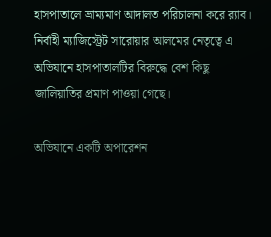হাসপাতালে ভ্রাম্যমাণ আদালত পরিচালনা করে র‌্যাব। নির্বাহী ম্যাজিস্ট্রেট সারোয়ার আলমের নেতৃত্বে এ অভিযানে হাসপাতালটির বিরুদ্ধে বেশ কিছু জালিয়াতির প্রমাণ পাওয়া গেছে।

অভিযানে একটি অপারেশন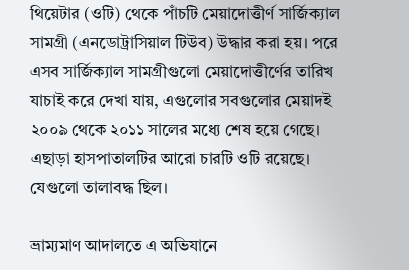থিয়েটার (ওটি) থেকে পাঁচটি মেয়াদোত্তীর্ণ সার্জিক্যাল সামগ্রী (এনডোট্রাসিয়াল টিউব) উদ্ধার করা হয়। পরে এসব সার্জিক্যাল সামগ্রীগুলো মেয়াদোত্তীর্ণের তারিখ যাচাই করে দেখা যায়, এগুলোর সবগুলোর মেয়াদই ২০০৯ থেকে ২০১১ সালের মধ্যে শেষ হয়ে গেছে। এছাড়া হাসপাতালটির আরো চারটি ওটি রয়েছে। যেগুলো তালাবদ্ধ ছিল।

ভ্রাম্যমাণ আদালতে এ অভিযানে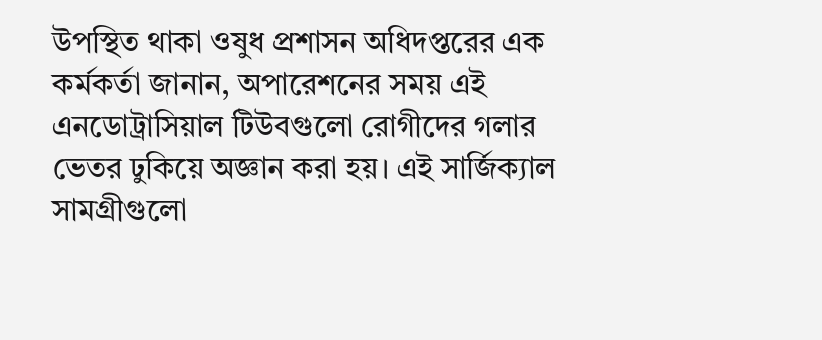উপস্থিত থাকা ওষুধ প্রশাসন অধিদপ্তরের এক কর্মকর্তা জানান, অপারেশনের সময় এই এনডোট্রাসিয়াল টিউবগুলো রোগীদের গলার ভেতর ঢুকিয়ে অজ্ঞান করা হয়। এই সার্জিক্যাল সামগ্রীগুলো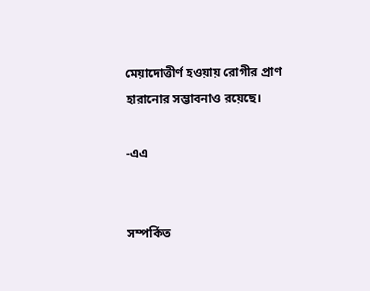মেয়াদোত্তীর্ণ হওয়ায় রোগীর প্রাণ হারানোর সম্ভাবনাও রয়েছে।

-এএ


সম্পর্কিত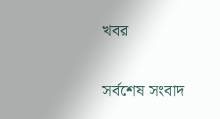খবর

সর্বশেষ সংবাদ